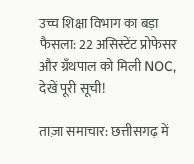उच्च शिक्षा विभाग का बड़ा फैसला: 22 असिस्टेंट प्रोफेसर और ग्रँथपाल को मिली NOC, देखें पूरी सूची!

ताज़ा समाचार: छत्तीसगढ़ में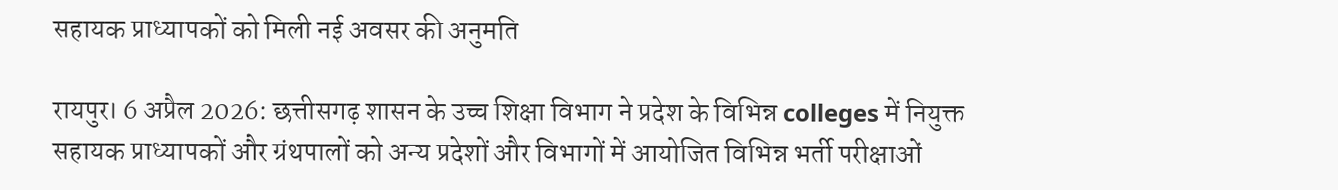सहायक प्राध्यापकों को मिली नई अवसर की अनुमति

रायपुर। 6 अप्रैल 2026: छत्तीसगढ़ शासन के उच्च शिक्षा विभाग ने प्रदेश के विभिन्न colleges में नियुक्त सहायक प्राध्यापकों और ग्रंथपालों को अन्य प्रदेशों और विभागों में आयोजित विभिन्न भर्ती परीक्षाओं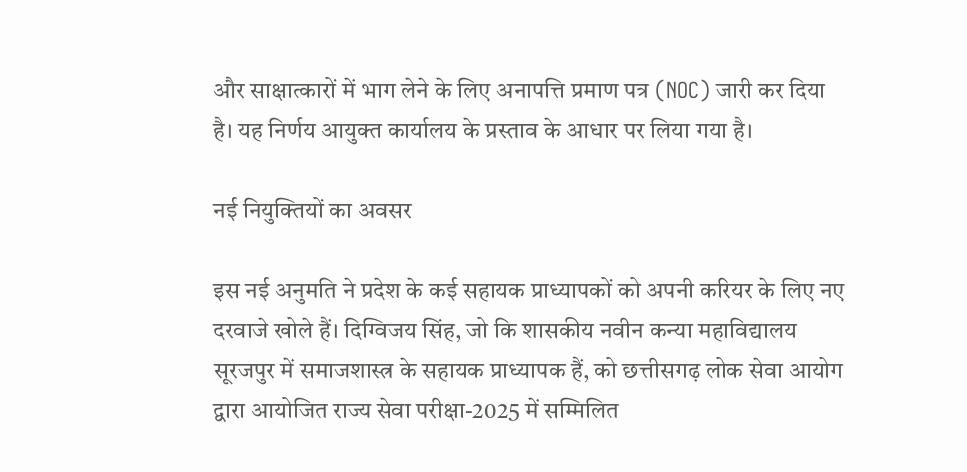और साक्षात्कारों में भाग लेने के लिए अनापत्ति प्रमाण पत्र (NOC) जारी कर दिया है। यह निर्णय आयुक्त कार्यालय के प्रस्ताव के आधार पर लिया गया है।

नई नियुक्तियों का अवसर

इस नई अनुमति ने प्रदेश के कई सहायक प्राध्यापकों को अपनी करियर के लिए नए दरवाजे खोले हैं। दिग्विजय सिंह, जो कि शासकीय नवीन कन्या महाविद्यालय सूरजपुर में समाजशास्त्र के सहायक प्राध्यापक हैं, को छत्तीसगढ़ लोक सेवा आयोग द्वारा आयोजित राज्य सेवा परीक्षा-2025 में सम्मिलित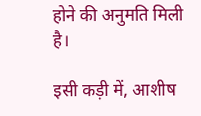होने की अनुमति मिली है।

इसी कड़ी में, आशीष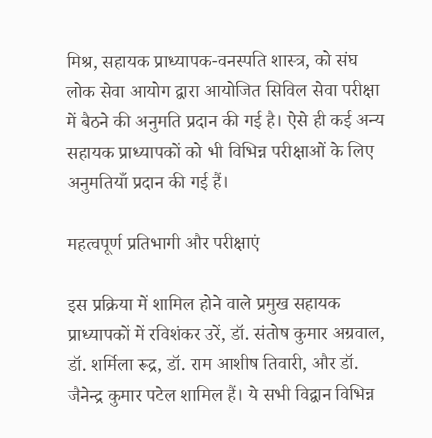मिश्र, सहायक प्राध्यापक-वनस्पति शास्त्र, को संघ लोक सेवा आयोग द्वारा आयोजित सिविल सेवा परीक्षा में बैठने की अनुमति प्रदान की गई है। ऐसे ही कई अन्य सहायक प्राध्यापकों को भी विभिन्न परीक्षाओं के लिए अनुमतियाँ प्रदान की गई हैं।

महत्वपूर्ण प्रतिभागी और परीक्षाएं

इस प्रक्रिया में शामिल होने वाले प्रमुख सहायक प्राध्यापकों में रविशंकर उरें, डॉ. संतोष कुमार अग्रवाल, डॉ. शर्मिला रूद्र, डॉ. राम आशीष तिवारी, और डॉ. जैनेन्द्र कुमार पटेल शामिल हैं। ये सभी विद्वान विभिन्न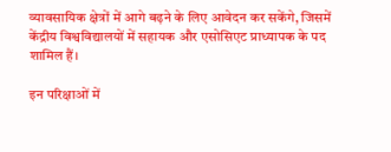व्यावसायिक क्षेत्रों में आगे बढ़ने के लिए आवेदन कर सकेंगे, जिसमें केंद्रीय विश्वविद्यालयों में सहायक और एसोसिएट प्राध्यापक के पद शामिल हैं।

इन परिक्षाओं में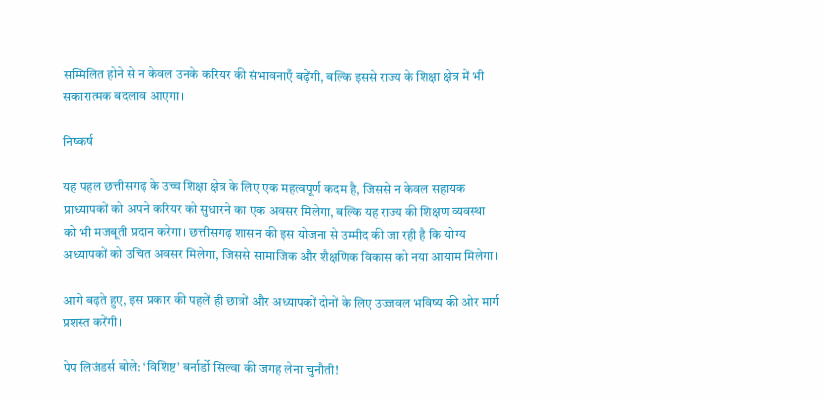सम्मिलित होने से न केवल उनके करियर की संभावनाएँ बढ़ेंगी, बल्कि इससे राज्य के शिक्षा क्षेत्र में भी सकारात्मक बदलाव आएगा।

निष्कर्ष

यह पहल छत्तीसगढ़ के उच्च शिक्षा क्षेत्र के लिए एक महत्वपूर्ण कदम है, जिससे न केवल सहायक प्राध्यापकों को अपने करियर को सुधारने का एक अवसर मिलेगा, बल्कि यह राज्य की शिक्षण व्यवस्था को भी मजबूती प्रदान करेगा। छत्तीसगढ़ शासन की इस योजना से उम्मीद की जा रही है कि योग्य अध्यापकों को उचित अवसर मिलेगा, जिससे सामाजिक और शैक्षणिक विकास को नया आयाम मिलेगा।

आगे बढ़ते हुए, इस प्रकार की पहलें ही छात्रों और अध्यापकों दोनों के लिए उज्जवल भविष्य की ओर मार्ग प्रशस्त करेंगी।

पेप लिजंडर्स बोले: ‘विशिष्ट’ बर्नार्डो सिल्वा की जगह लेना चुनौती!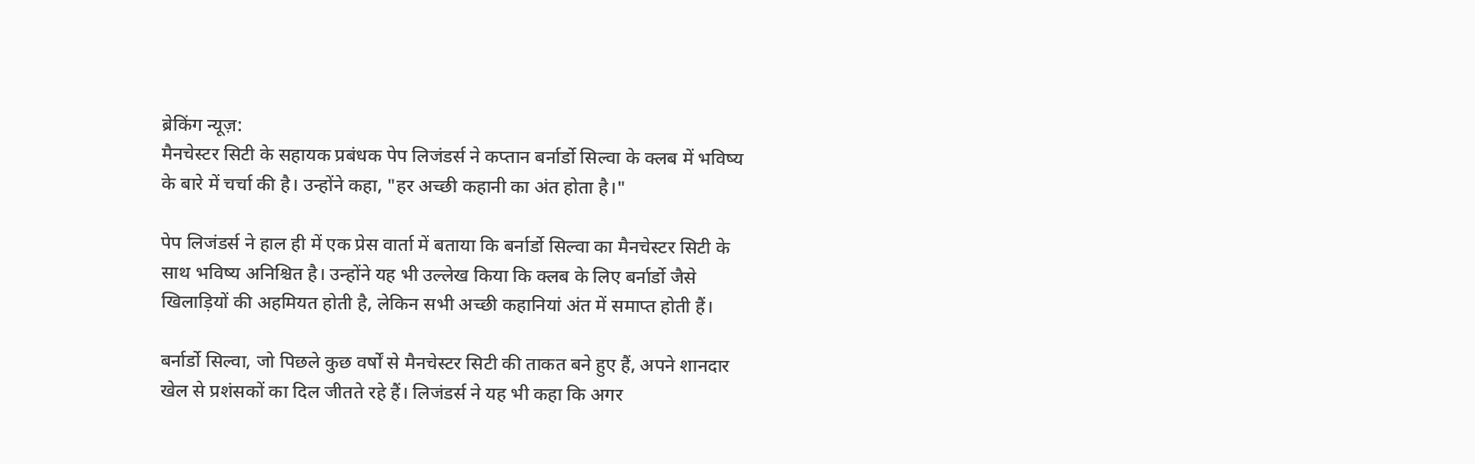ब्रेकिंग न्यूज़:
मैनचेस्टर सिटी के सहायक प्रबंधक पेप लिजंडर्स ने कप्तान बर्नार्डो सिल्वा के क्लब में भविष्य के बारे में चर्चा की है। उन्होंने कहा, "हर अच्छी कहानी का अंत होता है।"

पेप लिजंडर्स ने हाल ही में एक प्रेस वार्ता में बताया कि बर्नार्डो सिल्वा का मैनचेस्टर सिटी के साथ भविष्य अनिश्चित है। उन्होंने यह भी उल्लेख किया कि क्लब के लिए बर्नार्डो जैसे खिलाड़ियों की अहमियत होती है, लेकिन सभी अच्छी कहानियां अंत में समाप्त होती हैं।

बर्नार्डो सिल्वा, जो पिछले कुछ वर्षों से मैनचेस्टर सिटी की ताकत बने हुए हैं, अपने शानदार खेल से प्रशंसकों का दिल जीतते रहे हैं। लिजंडर्स ने यह भी कहा कि अगर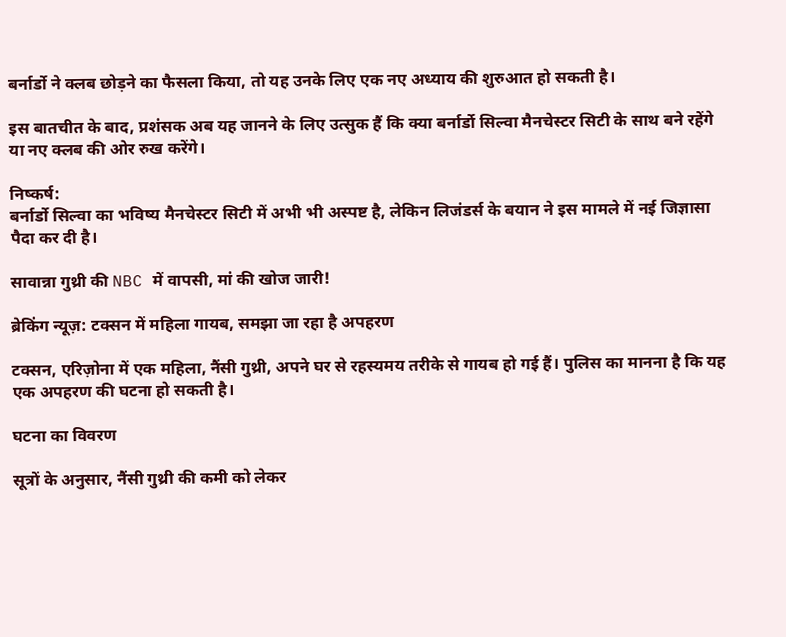बर्नार्डो ने क्लब छोड़ने का फैसला किया, तो यह उनके लिए एक नए अध्याय की शुरुआत हो सकती है।

इस बातचीत के बाद, प्रशंसक अब यह जानने के लिए उत्सुक हैं कि क्या बर्नार्डो सिल्वा मैनचेस्टर सिटी के साथ बने रहेंगे या नए क्लब की ओर रुख करेंगे।

निष्कर्ष:
बर्नार्डो सिल्वा का भविष्य मैनचेस्टर सिटी में अभी भी अस्पष्ट है, लेकिन लिजंडर्स के बयान ने इस मामले में नई जिज्ञासा पैदा कर दी है।

सावान्ना गुथ्री की NBC में वापसी, मां की खोज जारी!

ब्रेकिंग न्यूज़: टक्सन में महिला गायब, समझा जा रहा है अपहरण

टक्सन, एरिज़ोना में एक महिला, नैंसी गुथ्री, अपने घर से रहस्यमय तरीके से गायब हो गई हैं। पुलिस का मानना है कि यह एक अपहरण की घटना हो सकती है।

घटना का विवरण

सूत्रों के अनुसार, नैंसी गुथ्री की कमी को लेकर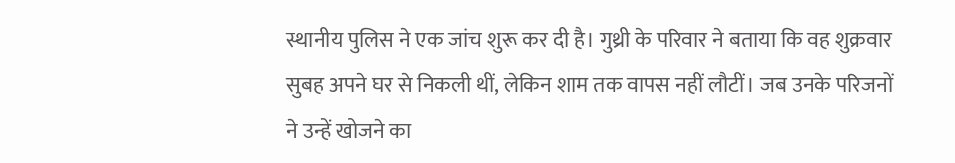स्थानीय पुलिस ने एक जांच शुरू कर दी है। गुथ्री के परिवार ने बताया कि वह शुक्रवार सुबह अपने घर से निकली थीं, लेकिन शाम तक वापस नहीं लौटीं। जब उनके परिजनों ने उन्हें खोजने का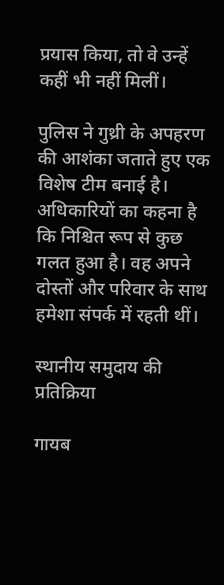प्रयास किया, तो वे उन्हें कहीं भी नहीं मिलीं।

पुलिस ने गुथ्री के अपहरण की आशंका जताते हुए एक विशेष टीम बनाई है। अधिकारियों का कहना है कि निश्चित रूप से कुछ गलत हुआ है। वह अपने दोस्तों और परिवार के साथ हमेशा संपर्क में रहती थीं।

स्थानीय समुदाय की प्रतिक्रिया

गायब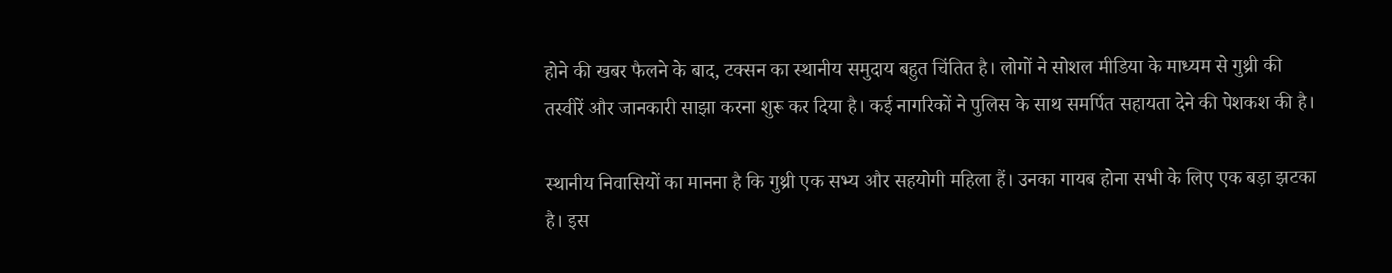होने की खबर फैलने के बाद, टक्सन का स्थानीय समुदाय बहुत चिंतित है। लोगों ने सोशल मीडिया के माध्यम से गुथ्री की तस्वीरें और जानकारी साझा करना शुरू कर दिया है। कई नागरिकों ने पुलिस के साथ समर्पित सहायता देने की पेशकश की है।

स्थानीय निवासियों का मानना है कि गुथ्री एक सभ्य और सहयोगी महिला हैं। उनका गायब होना सभी के लिए एक बड़ा झटका है। इस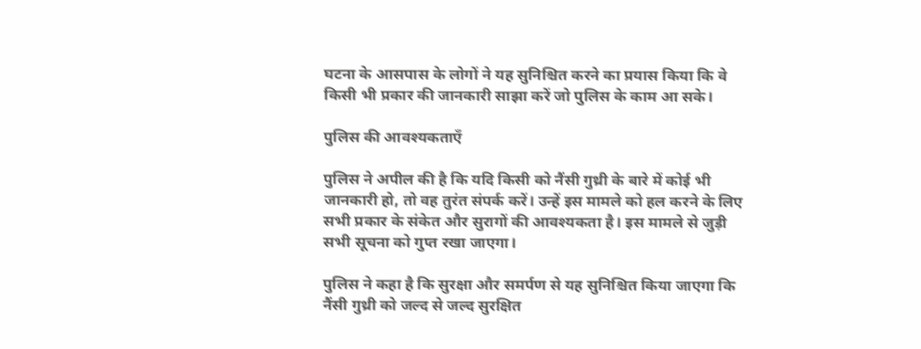घटना के आसपास के लोगों ने यह सुनिश्चित करने का प्रयास किया कि वे किसी भी प्रकार की जानकारी साझा करें जो पुलिस के काम आ सके।

पुलिस की आवश्यकताएँ

पुलिस ने अपील की है कि यदि किसी को नैंसी गुथ्री के बारे में कोई भी जानकारी हो, तो वह तुरंत संपर्क करें। उन्हें इस मामले को हल करने के लिए सभी प्रकार के संकेत और सुरागों की आवश्यकता है। इस मामले से जुड़ी सभी सूचना को गुप्त रखा जाएगा।

पुलिस ने कहा है कि सुरक्षा और समर्पण से यह सुनिश्चित किया जाएगा कि नैंसी गुथ्री को जल्द से जल्द सुरक्षित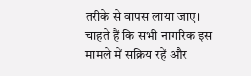तरीके से वापस लाया जाए। चाहते हैं कि सभी नागरिक इस मामले में सक्रिय रहें और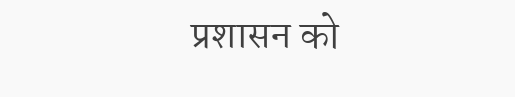प्रशासन को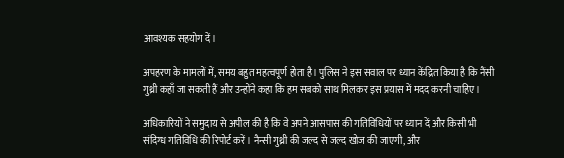आवश्यक सहयोग दें।

अपहरण के मामलों में, समय बहुत महत्वपूर्ण होता है। पुलिस ने इस सवाल पर ध्यान केंद्रित किया है कि नैंसी गुथ्री कहाँ जा सकती हैं और उन्होंने कहा कि हम सबको साथ मिलकर इस प्रयास में मदद करनी चाहिए।

अधिकारियों ने समुदाय से अपील की है कि वे अपने आसपास की गतिविधियों पर ध्यान दें और किसी भी संदिग्ध गतिविधि की रिपोर्ट करें। नैन्सी गुथ्री की जल्द से जल्द खोज की जाएगी, और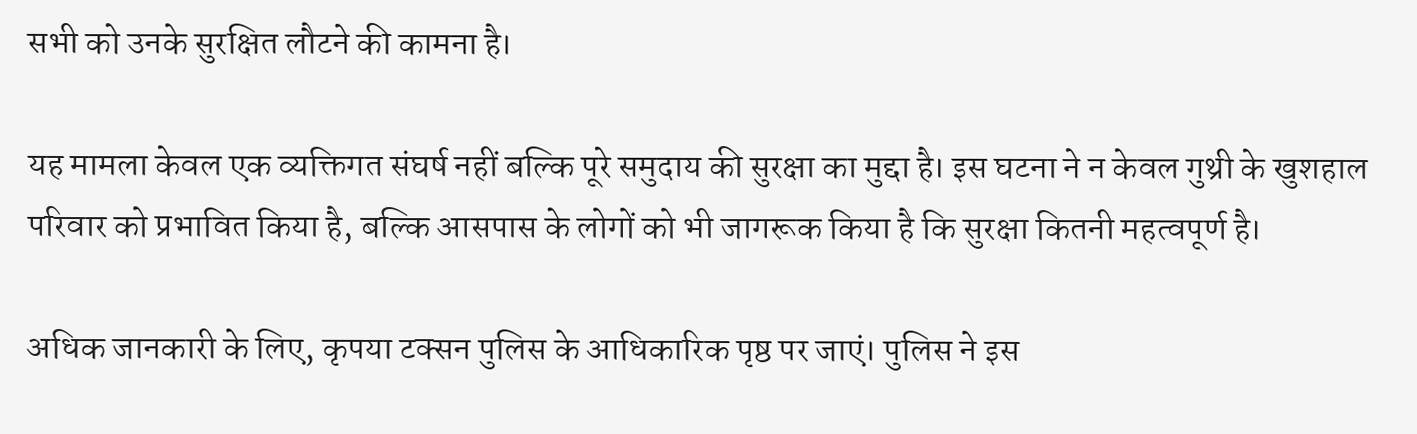सभी को उनके सुरक्षित लौटने की कामना है।

यह मामला केवल एक व्यक्तिगत संघर्ष नहीं बल्कि पूरे समुदाय की सुरक्षा का मुद्दा है। इस घटना ने न केवल गुथ्री के खुशहाल परिवार को प्रभावित किया है, बल्कि आसपास के लोगों को भी जागरूक किया है कि सुरक्षा कितनी महत्वपूर्ण है।

अधिक जानकारी के लिए, कृपया टक्सन पुलिस के आधिकारिक पृष्ठ पर जाएं। पुलिस ने इस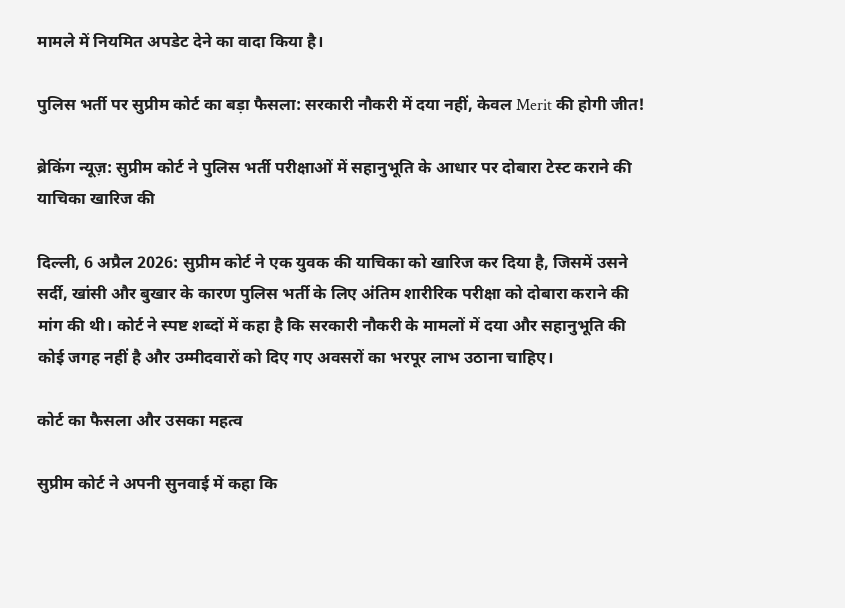मामले में नियमित अपडेट देने का वादा किया है।

पुलिस भर्ती पर सुप्रीम कोर्ट का बड़ा फैसला: सरकारी नौकरी में दया नहीं, केवल Merit की होगी जीत!

ब्रेकिंग न्यूज़: सुप्रीम कोर्ट ने पुलिस भर्ती परीक्षाओं में सहानुभूति के आधार पर दोबारा टेस्ट कराने की याचिका खारिज की

दिल्ली, 6 अप्रैल 2026: सुप्रीम कोर्ट ने एक युवक की याचिका को खारिज कर दिया है, जिसमें उसने सर्दी, खांसी और बुखार के कारण पुलिस भर्ती के लिए अंतिम शारीरिक परीक्षा को दोबारा कराने की मांग की थी। कोर्ट ने स्पष्ट शब्दों में कहा है कि सरकारी नौकरी के मामलों में दया और सहानुभूति की कोई जगह नहीं है और उम्मीदवारों को दिए गए अवसरों का भरपूर लाभ उठाना चाहिए।

कोर्ट का फैसला और उसका महत्व

सुप्रीम कोर्ट ने अपनी सुनवाई में कहा कि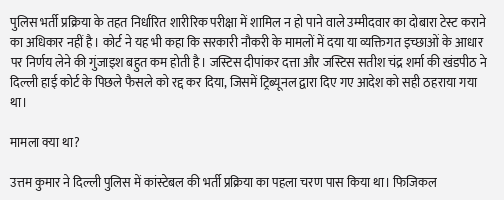पुलिस भर्ती प्रक्रिया के तहत निर्धारित शारीरिक परीक्षा में शामिल न हो पाने वाले उम्मीदवार का दोबारा टेस्ट कराने का अधिकार नहीं है। कोर्ट ने यह भी कहा कि सरकारी नौकरी के मामलों में दया या व्यक्तिगत इच्छाओं के आधार पर निर्णय लेने की गुंजाइश बहुत कम होती है। जस्टिस दीपांकर दत्ता और जस्टिस सतीश चंद्र शर्मा की खंडपीठ ने दिल्ली हाई कोर्ट के पिछले फैसले को रद्द कर दिया, जिसमें ट्रिब्यूनल द्वारा दिए गए आदेश को सही ठहराया गया था।

मामला क्या था?

उत्तम कुमार ने दिल्ली पुलिस में कांस्टेबल की भर्ती प्रक्रिया का पहला चरण पास किया था। फिजिकल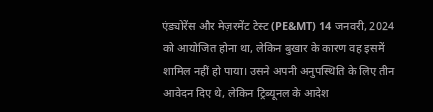एंड्योरेंस और मेज़रमेंट टेस्ट (PE&MT) 14 जनवरी, 2024 को आयोजित होना था, लेकिन बुखार के कारण वह इसमें शामिल नहीं हो पाया। उसने अपनी अनुपस्थिति के लिए तीन आवेदन दिए थे, लेकिन ट्रिब्यूनल के आदेश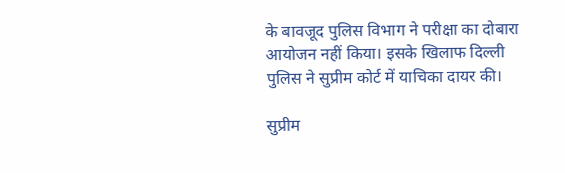के बावजूद पुलिस विभाग ने परीक्षा का दोबारा आयोजन नहीं किया। इसके खिलाफ दिल्ली पुलिस ने सुप्रीम कोर्ट में याचिका दायर की।

सुप्रीम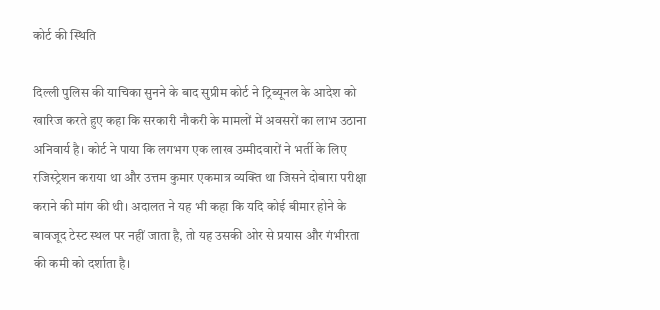कोर्ट की स्थिति

दिल्ली पुलिस की याचिका सुनने के बाद सुप्रीम कोर्ट ने ट्रिब्यूनल के आदेश को खारिज करते हुए कहा कि सरकारी नौकरी के मामलों में अवसरों का लाभ उठाना अनिवार्य है। कोर्ट ने पाया कि लगभग एक लाख उम्मीदवारों ने भर्ती के लिए रजिस्ट्रेशन कराया था और उत्तम कुमार एकमात्र व्यक्ति था जिसने दोबारा परीक्षा कराने की मांग की थी। अदालत ने यह भी कहा कि यदि कोई बीमार होने के बावजूद टेस्‍ट स्थल पर नहीं जाता है, तो यह उसकी ओर से प्रयास और गंभीरता की कमी को दर्शाता है।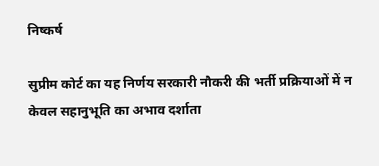निष्कर्ष

सुप्रीम कोर्ट का यह निर्णय सरकारी नौकरी की भर्ती प्रक्रियाओं में न केवल सहानुभूति का अभाव दर्शाता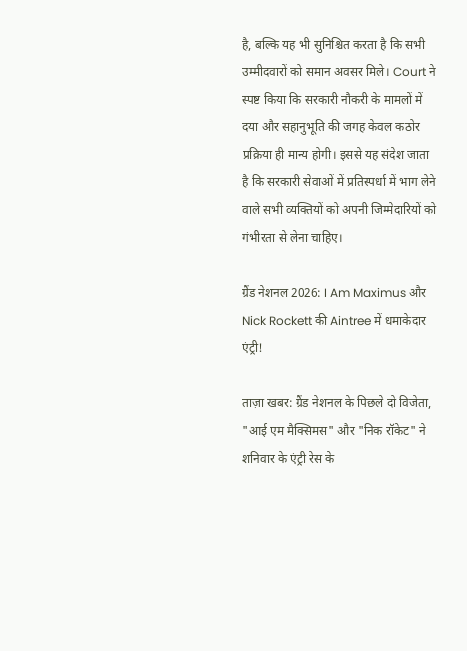है, बल्कि यह भी सुनिश्चित करता है कि सभी उम्मीदवारों को समान अवसर मिले। Court ने स्पष्ट किया कि सरकारी नौकरी के मामलों में दया और सहानुभूति की जगह केवल कठोर प्रक्रिया ही मान्य होगी। इससे यह संदेश जाता है कि सरकारी सेवाओं में प्रतिस्पर्धा में भाग लेने वाले सभी व्यक्तियों को अपनी जिम्मेदारियों को गंभीरता से लेना चाहिए।

ग्रैंड नेशनल 2026: I Am Maximus और Nick Rockett की Aintree में धमाकेदार एंट्री!

ताज़ा खबर: ग्रैंड नेशनल के पिछले दो विजेता, "आई एम मैक्सिमस" और "निक रॉकेट" ने शनिवार के एंट्री रेस के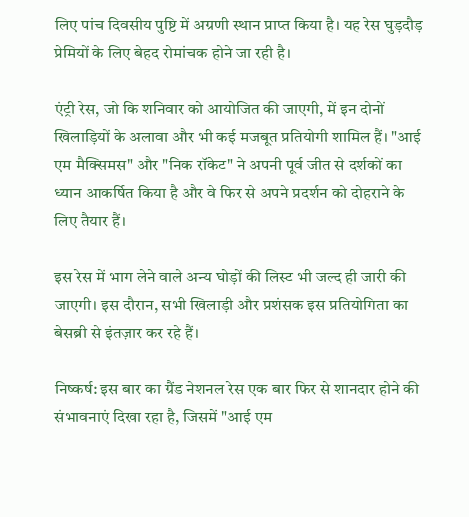लिए पांच दिवसीय पुष्टि में अग्रणी स्थान प्राप्त किया है। यह रेस घुड़दौड़ प्रेमियों के लिए बेहद रोमांचक होने जा रही है।

एंट्री रेस, जो कि शनिवार को आयोजित की जाएगी, में इन दोनों खिलाड़ियों के अलावा और भी कई मजबूत प्रतियोगी शामिल हैं। "आई एम मैक्सिमस" और "निक रॉकेट" ने अपनी पूर्व जीत से दर्शकों का ध्यान आकर्षित किया है और वे फिर से अपने प्रदर्शन को दोहराने के लिए तैयार हैं।

इस रेस में भाग लेने वाले अन्य घोड़ों की लिस्ट भी जल्द ही जारी की जाएगी। इस दौरान, सभी खिलाड़ी और प्रशंसक इस प्रतियोगिता का बेसब्री से इंतज़ार कर रहे हैं।

निष्कर्ष: इस बार का ग्रैंड नेशनल रेस एक बार फिर से शानदार होने की संभावनाएं दिखा रहा है, जिसमें "आई एम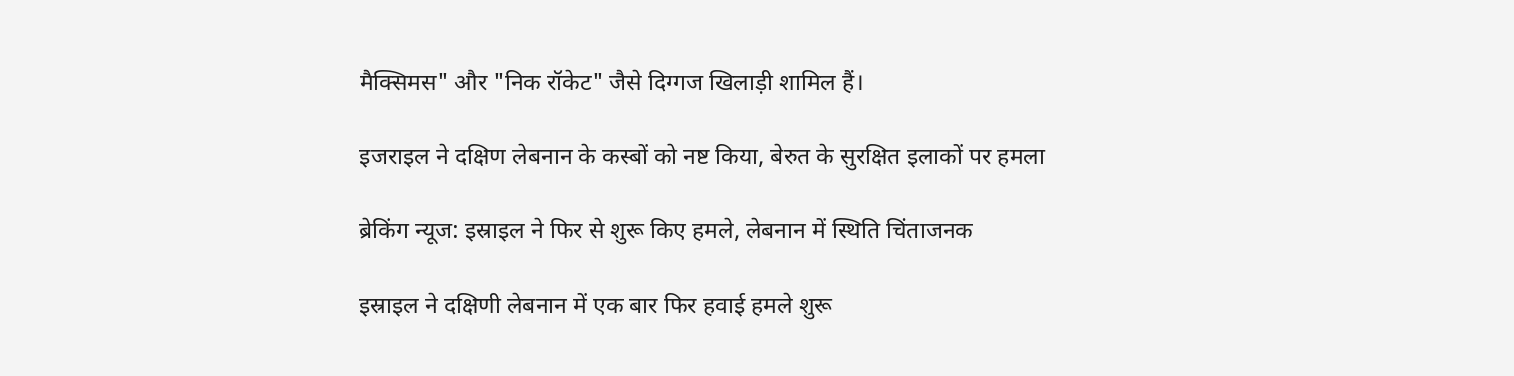मैक्सिमस" और "निक रॉकेट" जैसे दिग्गज खिलाड़ी शामिल हैं।

इजराइल ने दक्षिण लेबनान के कस्बों को नष्ट किया, बेरुत के सुरक्षित इलाकों पर हमला

ब्रेकिंग न्यूज: इस्राइल ने फिर से शुरू किए हमले, लेबनान में स्थिति चिंताजनक

इस्राइल ने दक्षिणी लेबनान में एक बार फिर हवाई हमले शुरू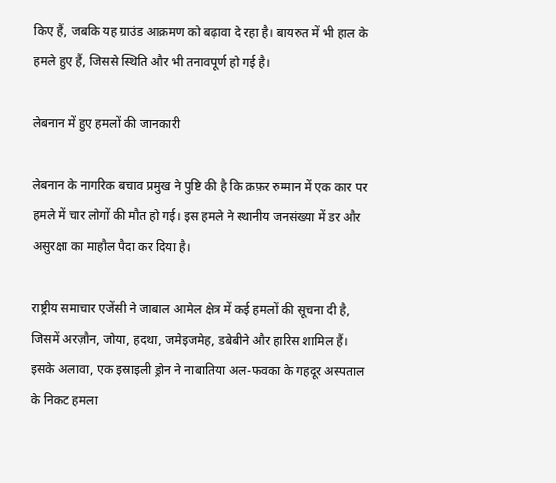किए हैं, जबकि यह ग्राउंड आक्रमण को बढ़ावा दे रहा है। बायरुत में भी हाल के हमले हुए हैं, जिससे स्थिति और भी तनावपूर्ण हो गई है।

लेबनान में हुए हमलों की जानकारी

लेबनान के नागरिक बचाव प्रमुख ने पुष्टि की है कि क़फ़र रुम्मान में एक कार पर हमले में चार लोगों की मौत हो गई। इस हमले ने स्थानीय जनसंख्या में डर और असुरक्षा का माहौल पैदा कर दिया है।

राष्ट्रीय समाचार एजेंसी ने जाबाल आमेल क्षेत्र में कई हमलों की सूचना दी है, जिसमें अरज़ौन, जोया, हदथा, जमेइजमेह, डबेबीने और हारिस शामिल हैं। इसके अलावा, एक इस्राइली ड्रोन ने नाबातिया अल-फवका के गहदूर अस्पताल के निकट हमला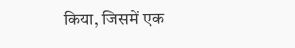किया, जिसमें एक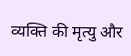व्यक्ति की मृत्यु और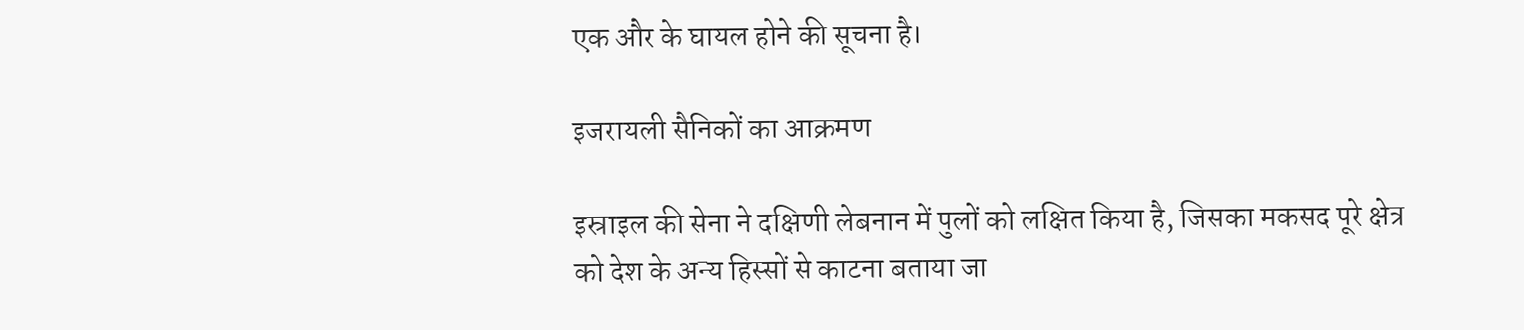एक और के घायल होने की सूचना है।

इजरायली सैनिकों का आक्रमण

इस्राइल की सेना ने दक्षिणी लेबनान में पुलों को लक्षित किया है, जिसका मकसद पूरे क्षेत्र को देश के अन्य हिस्सों से काटना बताया जा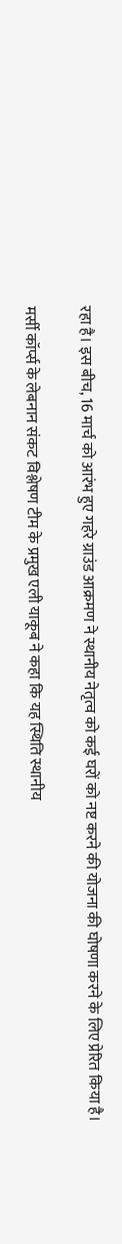रहा है। इस बीच, 16 मार्च को आरंभ हुए गहरे ग्राउंड आक्रमण ने स्थानीय नेतृत्व को कई घरों को नष्ट करने की योजना की घोषणा करने के लिए प्रेरित किया है।

मर्सी कॉर्प्स के लेबनान संकट विश्लेषण टीम के प्रमुख एली याकूब ने कहा कि यह स्थिति स्थानीय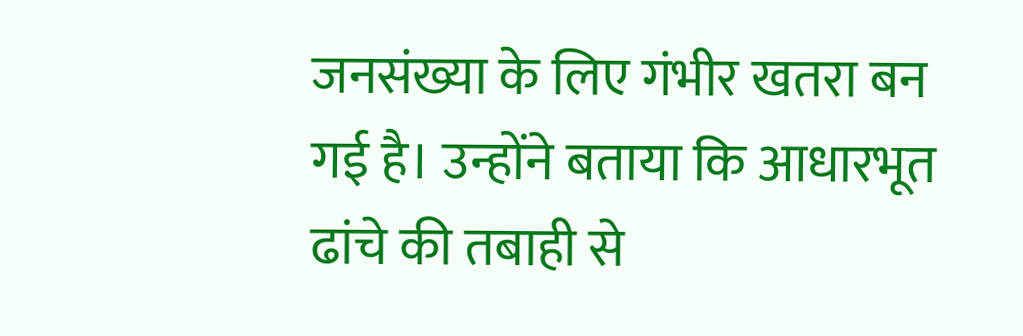जनसंख्या के लिए गंभीर खतरा बन गई है। उन्होंने बताया कि आधारभूत ढांचे की तबाही से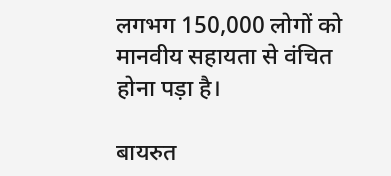लगभग 150,000 लोगों को मानवीय सहायता से वंचित होना पड़ा है।

बायरुत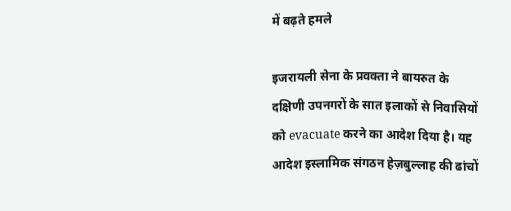में बढ़ते हमले

इजरायली सेना के प्रवक्ता ने बायरुत के दक्षिणी उपनगरों के सात इलाकों से निवासियों को evacuate करने का आदेश दिया है। यह आदेश इस्लामिक संगठन हेज़बुल्लाह की ढांचों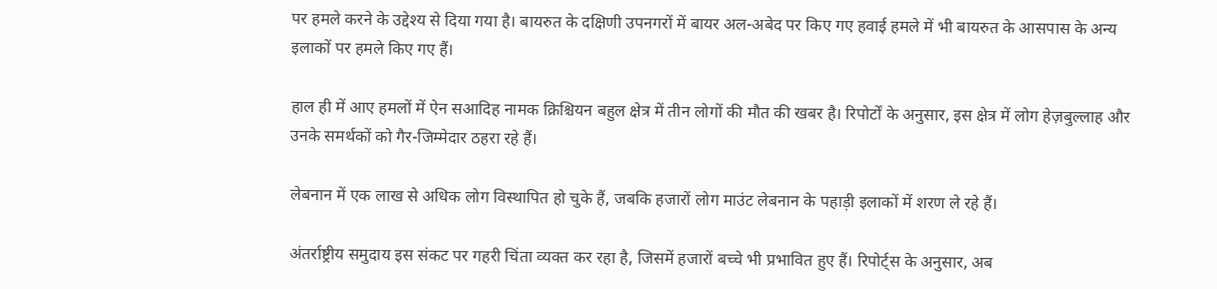पर हमले करने के उद्देश्य से दिया गया है। बायरुत के दक्षिणी उपनगरों में बायर अल-अबेद पर किए गए हवाई हमले में भी बायरुत के आसपास के अन्य इलाकों पर हमले किए गए हैं।

हाल ही में आए हमलों में ऐन सआदिह नामक क्रिश्चियन बहुल क्षेत्र में तीन लोगों की मौत की खबर है। रिपोर्टों के अनुसार, इस क्षेत्र में लोग हेज़बुल्लाह और उनके समर्थकों को गैर-जिम्मेदार ठहरा रहे हैं।

लेबनान में एक लाख से अधिक लोग विस्थापित हो चुके हैं, जबकि हजारों लोग माउंट लेबनान के पहाड़ी इलाकों में शरण ले रहे हैं।

अंतर्राष्ट्रीय समुदाय इस संकट पर गहरी चिंता व्यक्त कर रहा है, जिसमें हजारों बच्चे भी प्रभावित हुए हैं। रिपोर्ट्स के अनुसार, अब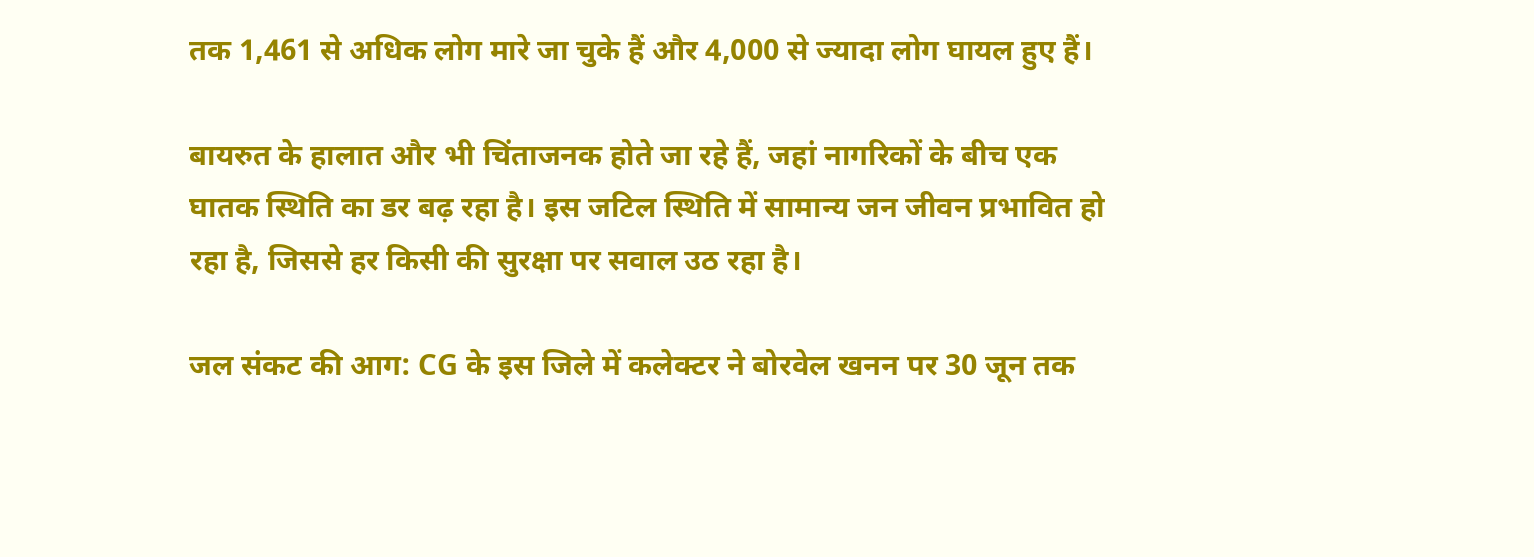तक 1,461 से अधिक लोग मारे जा चुके हैं और 4,000 से ज्यादा लोग घायल हुए हैं।

बायरुत के हालात और भी चिंताजनक होते जा रहे हैं, जहां नागरिकों के बीच एक घातक स्थिति का डर बढ़ रहा है। इस जटिल स्थिति में सामान्य जन जीवन प्रभावित हो रहा है, जिससे हर किसी की सुरक्षा पर सवाल उठ रहा है।

जल संकट की आग: CG के इस जिले में कलेक्टर ने बोरवेल खनन पर 30 जून तक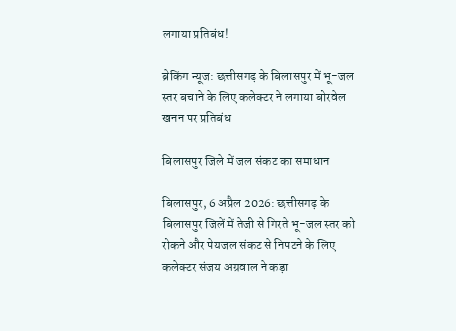लगाया प्रतिबंध!

ब्रेकिंग न्यूज: छत्तीसगढ़ के बिलासपुर में भू-जल स्तर बचाने के लिए कलेक्टर ने लगाया बोरवेल खनन पर प्रतिबंध

बिलासपुर जिले में जल संकट का समाधान

बिलासपुर, 6 अप्रैल 2026: छत्तीसगढ़ के बिलासपुर जिलें में तेजी से गिरते भू-जल स्तर को रोकने और पेयजल संकट से निपटने के लिए कलेक्टर संजय अग्रवाल ने कड़ा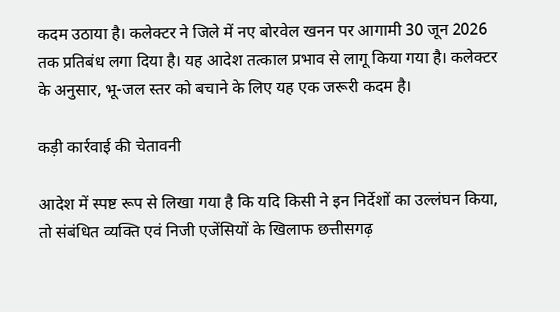कदम उठाया है। कलेक्टर ने जिले में नए बोरवेल खनन पर आगामी 30 जून 2026 तक प्रतिबंध लगा दिया है। यह आदेश तत्काल प्रभाव से लागू किया गया है। कलेक्टर के अनुसार, भू-जल स्तर को बचाने के लिए यह एक जरूरी कदम है।

कड़ी कार्रवाई की चेतावनी

आदेश में स्पष्ट रूप से लिखा गया है कि यदि किसी ने इन निर्देशों का उल्लंघन किया, तो संबंधित व्यक्ति एवं निजी एजेंसियों के खिलाफ छत्तीसगढ़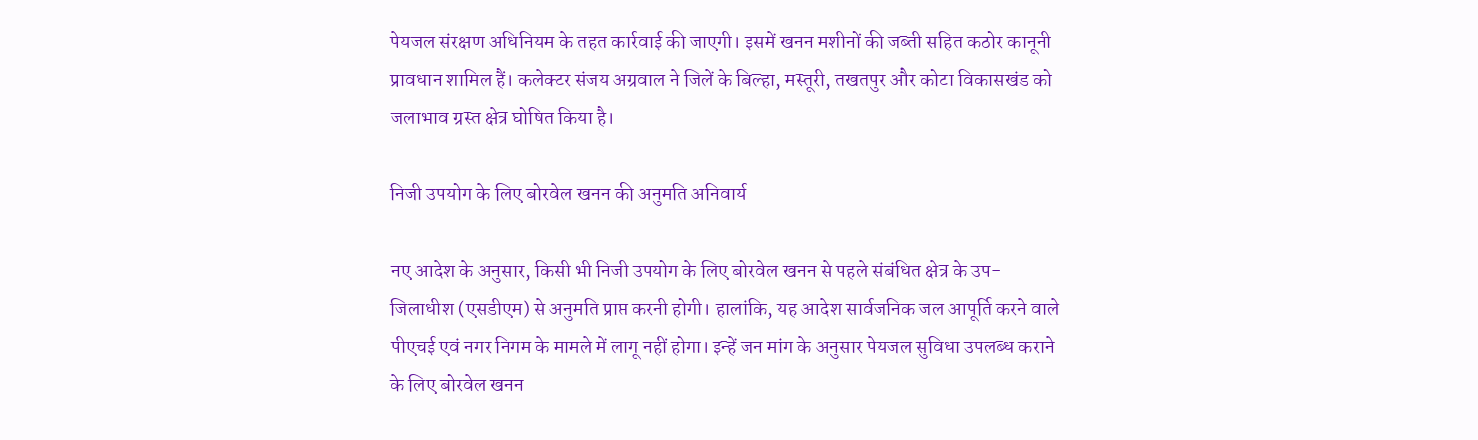पेयजल संरक्षण अधिनियम के तहत कार्रवाई की जाएगी। इसमें खनन मशीनों की जब्ती सहित कठोर कानूनी प्रावधान शामिल हैं। कलेक्टर संजय अग्रवाल ने जिलें के बिल्हा, मस्तूरी, तखतपुर और कोटा विकासखंड को जलाभाव ग्रस्त क्षेत्र घोषित किया है।

निजी उपयोग के लिए बोरवेल खनन की अनुमति अनिवार्य

नए आदेश के अनुसार, किसी भी निजी उपयोग के लिए बोरवेल खनन से पहले संबंधित क्षेत्र के उप-जिलाधीश (एसडीएम) से अनुमति प्राप्त करनी होगी। हालांकि, यह आदेश सार्वजनिक जल आपूर्ति करने वाले पीएचई एवं नगर निगम के मामले में लागू नहीं होगा। इन्हें जन मांग के अनुसार पेयजल सुविधा उपलब्ध कराने के लिए बोरवेल खनन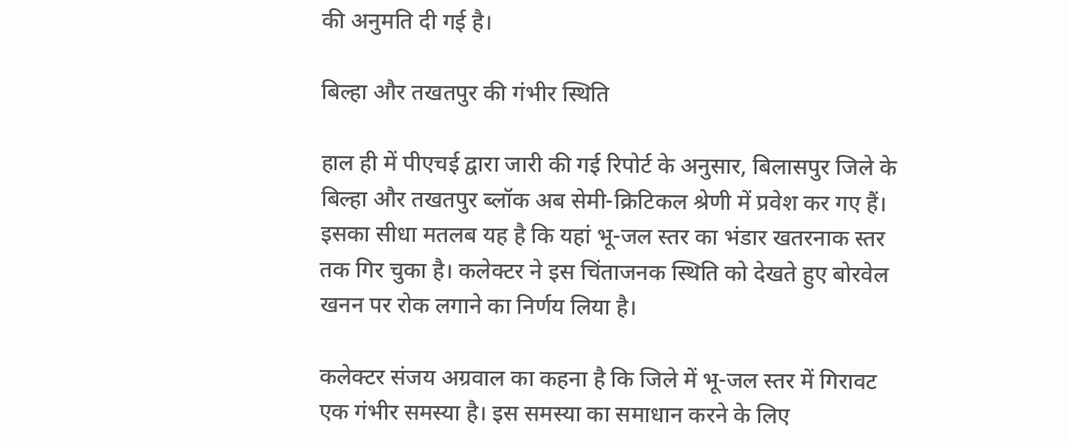की अनुमति दी गई है।

बिल्हा और तखतपुर की गंभीर स्थिति

हाल ही में पीएचई द्वारा जारी की गई रिपोर्ट के अनुसार, बिलासपुर जिले के बिल्हा और तखतपुर ब्लॉक अब सेमी-क्रिटिकल श्रेणी में प्रवेश कर गए हैं। इसका सीधा मतलब यह है कि यहां भू-जल स्तर का भंडार खतरनाक स्तर तक गिर चुका है। कलेक्टर ने इस चिंताजनक स्थिति को देखते हुए बोरवेल खनन पर रोक लगाने का निर्णय लिया है।

कलेक्टर संजय अग्रवाल का कहना है कि जिले में भू-जल स्तर में गिरावट एक गंभीर समस्या है। इस समस्या का समाधान करने के लिए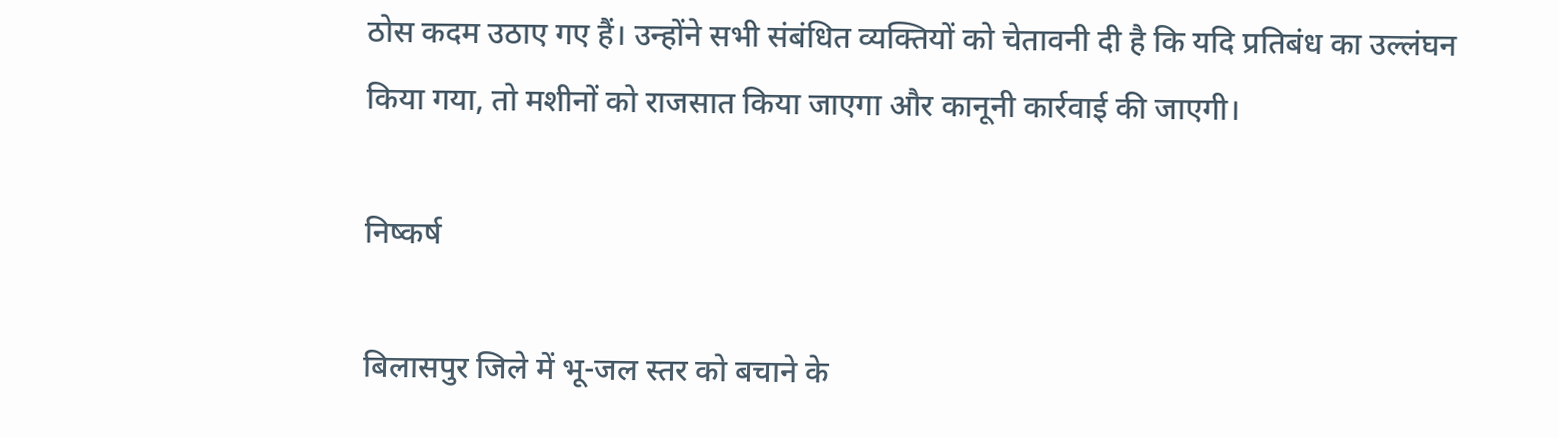ठोस कदम उठाए गए हैं। उन्होंने सभी संबंधित व्यक्तियों को चेतावनी दी है कि यदि प्रतिबंध का उल्लंघन किया गया, तो मशीनों को राजसात किया जाएगा और कानूनी कार्रवाई की जाएगी।

निष्कर्ष

बिलासपुर जिले में भू-जल स्तर को बचाने के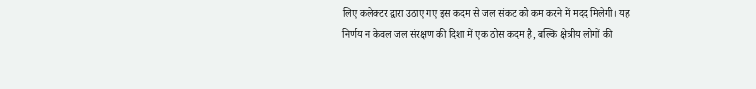लिए कलेक्टर द्वारा उठाए गए इस कदम से जल संकट को कम करने में मदद मिलेगी। यह निर्णय न केवल जल संरक्षण की दिशा में एक ठोस कदम है, बल्कि क्षेत्रीय लोगों की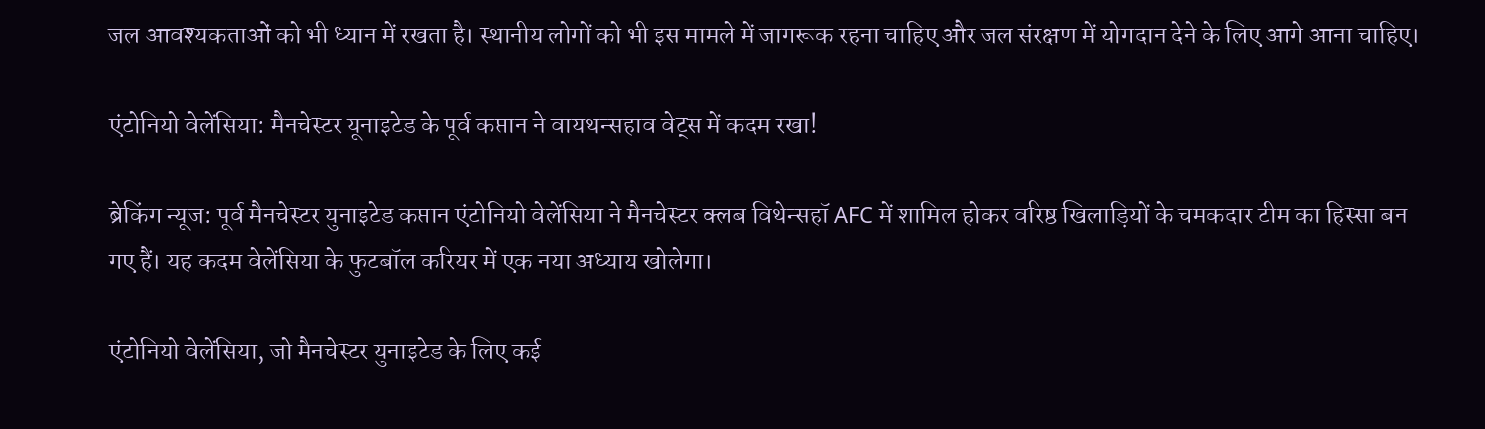जल आवश्यकताओं को भी ध्यान में रखता है। स्थानीय लोगों को भी इस मामले में जागरूक रहना चाहिए और जल संरक्षण में योगदान देने के लिए आगे आना चाहिए।

एंटोनियो वेलेंसिया: मैनचेस्टर यूनाइटेड के पूर्व कप्तान ने वायथन्सहाव वेट्स में कदम रखा!

ब्रेकिंग न्यूज: पूर्व मैनचेस्टर युनाइटेड कप्तान एंटोनियो वेलेंसिया ने मैनचेस्टर क्लब विथेन्सहॉ AFC में शामिल होकर वरिष्ठ खिलाड़ियों के चमकदार टीम का हिस्सा बन गए हैं। यह कदम वेलेंसिया के फुटबॉल करियर में एक नया अध्याय खोलेगा।

एंटोनियो वेलेंसिया, जो मैनचेस्टर युनाइटेड के लिए कई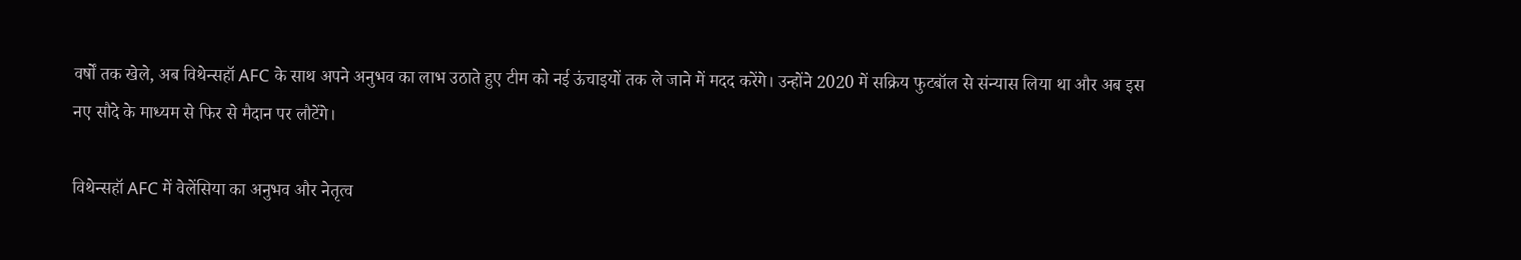वर्षों तक खेले, अब विथेन्सहॉ AFC के साथ अपने अनुभव का लाभ उठाते हुए टीम को नई ऊंचाइयों तक ले जाने में मदद करेंगे। उन्होंने 2020 में सक्रिय फुटबॉल से संन्यास लिया था और अब इस नए सौदे के माध्यम से फिर से मैदान पर लौटेंगे।

विथेन्सहॉ AFC में वेलेंसिया का अनुभव और नेतृत्व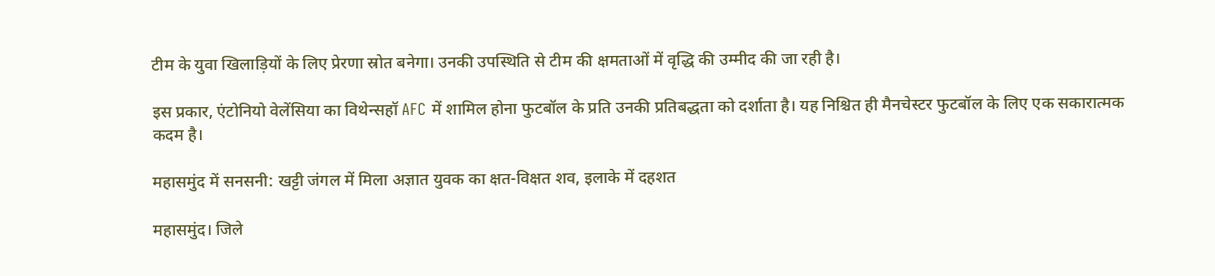टीम के युवा खिलाड़ियों के लिए प्रेरणा स्रोत बनेगा। उनकी उपस्थिति से टीम की क्षमताओं में वृद्धि की उम्मीद की जा रही है।

इस प्रकार, एंटोनियो वेलेंसिया का विथेन्सहॉ AFC में शामिल होना फुटबॉल के प्रति उनकी प्रतिबद्धता को दर्शाता है। यह निश्चित ही मैनचेस्टर फुटबॉल के लिए एक सकारात्मक कदम है।

महासमुंद में सनसनी: खट्टी जंगल में मिला अज्ञात युवक का क्षत-विक्षत शव, इलाके में दहशत

महासमुंद। जिले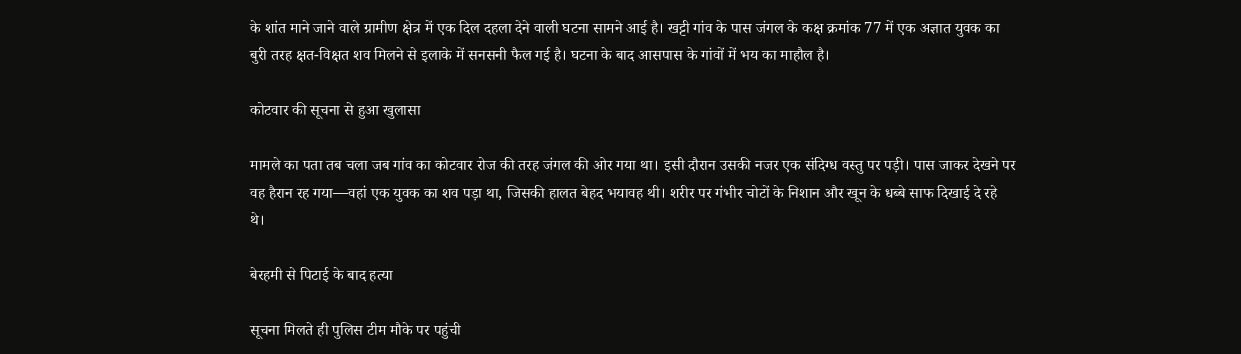के शांत माने जाने वाले ग्रामीण क्षेत्र में एक दिल दहला देने वाली घटना सामने आई है। खट्टी गांव के पास जंगल के कक्ष क्रमांक 77 में एक अज्ञात युवक का बुरी तरह क्षत-विक्षत शव मिलने से इलाके में सनसनी फैल गई है। घटना के बाद आसपास के गांवों में भय का माहौल है।

कोटवार की सूचना से हुआ खुलासा

मामले का पता तब चला जब गांव का कोटवार रोज की तरह जंगल की ओर गया था। इसी दौरान उसकी नजर एक संदिग्ध वस्तु पर पड़ी। पास जाकर देखने पर वह हैरान रह गया—वहां एक युवक का शव पड़ा था, जिसकी हालत बेहद भयावह थी। शरीर पर गंभीर चोटों के निशान और खून के धब्बे साफ दिखाई दे रहे थे।

बेरहमी से पिटाई के बाद हत्या

सूचना मिलते ही पुलिस टीम मौके पर पहुंची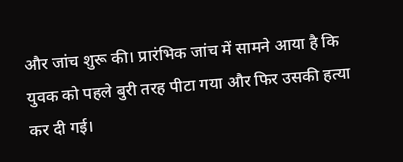और जांच शुरू की। प्रारंभिक जांच में सामने आया है कि युवक को पहले बुरी तरह पीटा गया और फिर उसकी हत्या कर दी गई।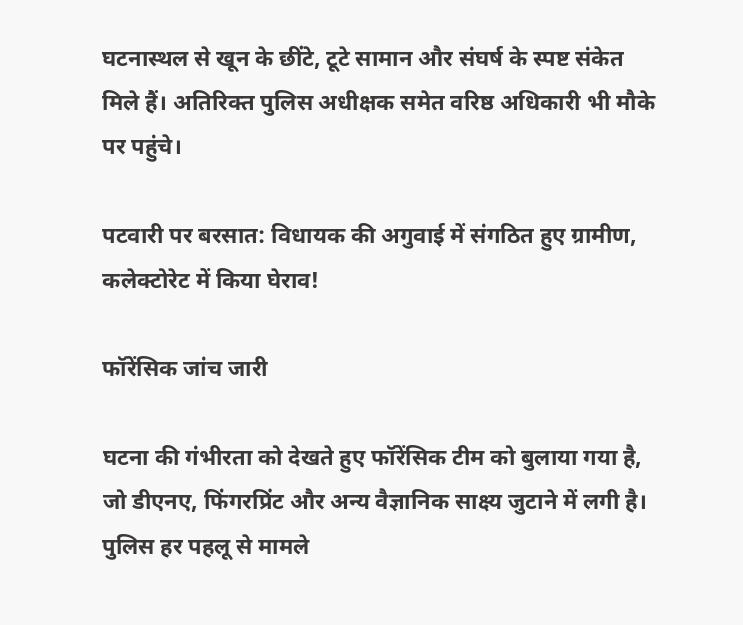घटनास्थल से खून के छींटे, टूटे सामान और संघर्ष के स्पष्ट संकेत मिले हैं। अतिरिक्त पुलिस अधीक्षक समेत वरिष्ठ अधिकारी भी मौके पर पहुंचे।

पटवारी पर बरसात: विधायक की अगुवाई में संगठित हुए ग्रामीण, कलेक्टोरेट में किया घेराव!

फॉरेंसिक जांच जारी

घटना की गंभीरता को देखते हुए फॉरेंसिक टीम को बुलाया गया है, जो डीएनए, फिंगरप्रिंट और अन्य वैज्ञानिक साक्ष्य जुटाने में लगी है। पुलिस हर पहलू से मामले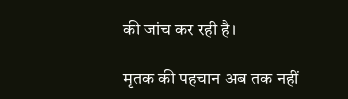की जांच कर रही है।

मृतक की पहचान अब तक नहीं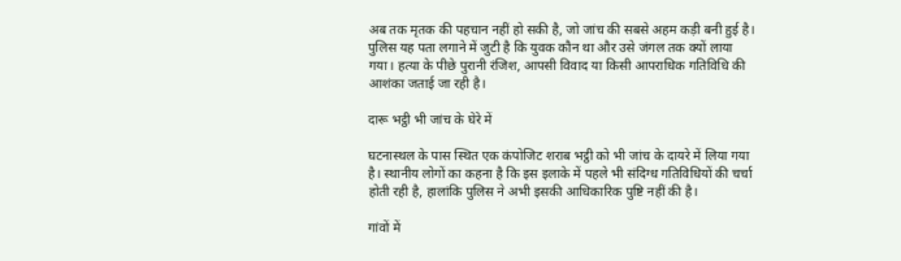अब तक मृतक की पहचान नहीं हो सकी है, जो जांच की सबसे अहम कड़ी बनी हुई है। पुलिस यह पता लगाने में जुटी है कि युवक कौन था और उसे जंगल तक क्यों लाया गया। हत्या के पीछे पुरानी रंजिश, आपसी विवाद या किसी आपराधिक गतिविधि की आशंका जताई जा रही है।

दारू भट्ठी भी जांच के घेरे में

घटनास्थल के पास स्थित एक कंपोजिट शराब भट्ठी को भी जांच के दायरे में लिया गया है। स्थानीय लोगों का कहना है कि इस इलाके में पहले भी संदिग्ध गतिविधियों की चर्चा होती रही है, हालांकि पुलिस ने अभी इसकी आधिकारिक पुष्टि नहीं की है।

गांवों में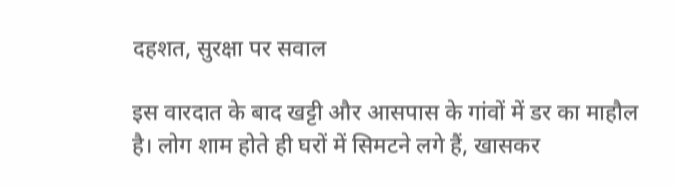दहशत, सुरक्षा पर सवाल

इस वारदात के बाद खट्टी और आसपास के गांवों में डर का माहौल है। लोग शाम होते ही घरों में सिमटने लगे हैं, खासकर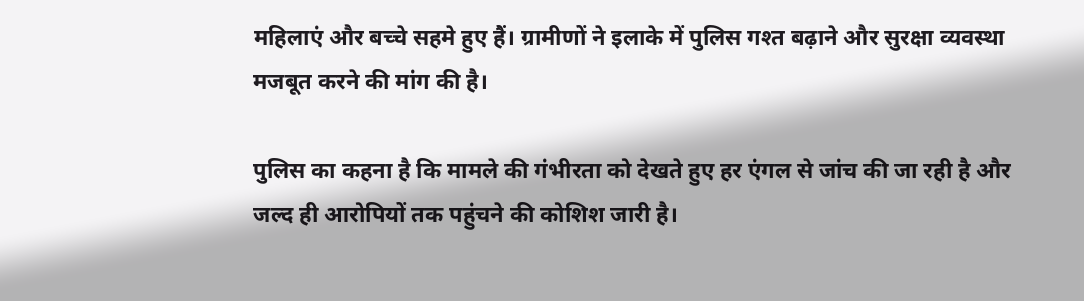महिलाएं और बच्चे सहमे हुए हैं। ग्रामीणों ने इलाके में पुलिस गश्त बढ़ाने और सुरक्षा व्यवस्था मजबूत करने की मांग की है।

पुलिस का कहना है कि मामले की गंभीरता को देखते हुए हर एंगल से जांच की जा रही है और जल्द ही आरोपियों तक पहुंचने की कोशिश जारी है।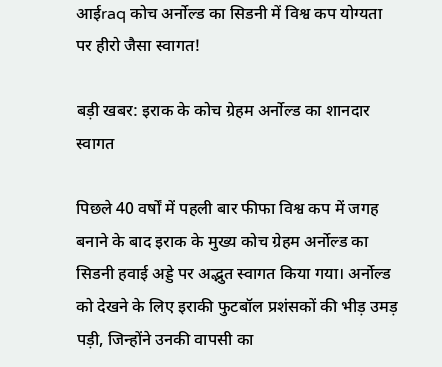आईraq कोच अर्नोल्ड का सिडनी में विश्व कप योग्यता पर हीरो जैसा स्वागत!

बड़ी खबर: इराक के कोच ग्रेहम अर्नोल्ड का शानदार स्वागत

पिछले 40 वर्षों में पहली बार फीफा विश्व कप में जगह बनाने के बाद इराक के मुख्य कोच ग्रेहम अर्नोल्ड का सिडनी हवाई अड्डे पर अद्भुत स्वागत किया गया। अर्नोल्ड को देखने के लिए इराकी फुटबॉल प्रशंसकों की भीड़ उमड़ पड़ी, जिन्होंने उनकी वापसी का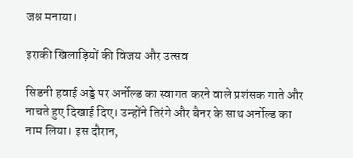जश्न मनाया।

इराकी खिलाड़ियों की विजय और उत्सव

सिडनी हवाई अड्डे पर अर्नोल्ड का स्वागत करने वाले प्रशंसक गाते और नाचते हुए दिखाई दिए। उन्होंने तिरंगे और बैनर के साथ अर्नोल्ड का नाम लिया। इस दौरान,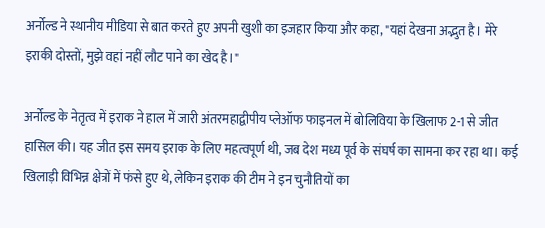अर्नोल्ड ने स्थानीय मीडिया से बात करते हुए अपनी खुशी का इजहार किया और कहा, "यहां देखना अद्भुत है। मेरे इराकी दोस्तों, मुझे वहां नहीं लौट पाने का खेद है।"

अर्नोल्ड के नेतृत्व में इराक ने हाल में जारी अंतरमहाद्वीपीय प्लेऑफ फाइनल में बोलिविया के खिलाफ 2-1 से जीत हासिल की। यह जीत इस समय इराक के लिए महत्वपूर्ण थी, जब देश मध्य पूर्व के संघर्ष का सामना कर रहा था। कई खिलाड़ी विभिन्न क्षेत्रों में फंसे हुए थे, लेकिन इराक की टीम ने इन चुनौतियों का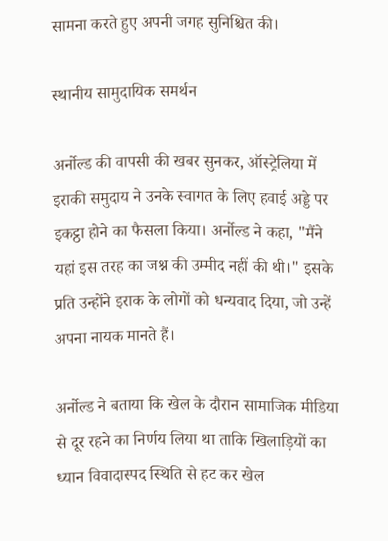सामना करते हुए अपनी जगह सुनिश्चित की।

स्थानीय सामुदायिक समर्थन

अर्नोल्ड की वापसी की खबर सुनकर, ऑस्ट्रेलिया में इराकी समुदाय ने उनके स्वागत के लिए हवाई अड्डे पर इकट्ठा होने का फैसला किया। अर्नोल्ड ने कहा, "मैंने यहां इस तरह का जश्न की उम्मीद नहीं की थी।" इसके प्रति उन्होंने इराक के लोगों को धन्यवाद दिया, जो उन्हें अपना नायक मानते हैं।

अर्नोल्ड ने बताया कि खेल के दौरान सामाजिक मीडिया से दूर रहने का निर्णय लिया था ताकि खिलाड़ियों का ध्यान विवादास्पद स्थिति से हट कर खेल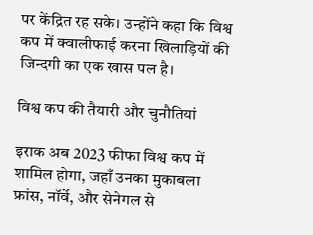पर केंद्रित रह सके। उन्होंने कहा कि विश्व कप में क्वालीफाई करना खिलाड़ियों की जिन्दगी का एक खास पल है।

विश्व कप की तैयारी और चुनौतियां

इराक अब 2023 फीफा विश्व कप में शामिल होगा, जहाँ उनका मुकाबला फ्रांस, नॉर्वे, और सेनेगल से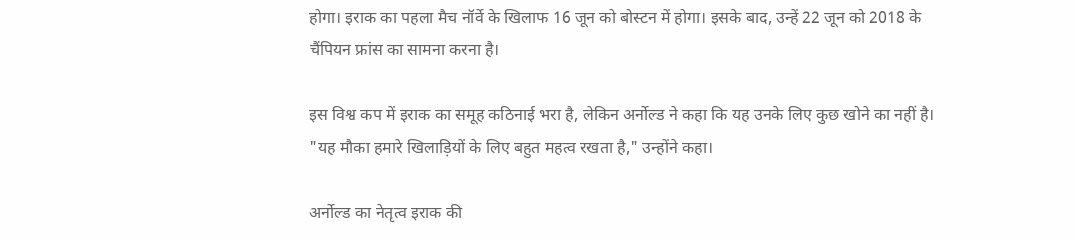होगा। इराक का पहला मैच नॉर्वे के खिलाफ 16 जून को बोस्टन में होगा। इसके बाद, उन्हें 22 जून को 2018 के चैंपियन फ्रांस का सामना करना है।

इस विश्व कप में इराक का समूह कठिनाई भरा है, लेकिन अर्नोल्ड ने कहा कि यह उनके लिए कुछ खोने का नहीं है। "यह मौका हमारे खिलाड़ियों के लिए बहुत महत्व रखता है," उन्होंने कहा।

अर्नोल्ड का नेतृत्व इराक की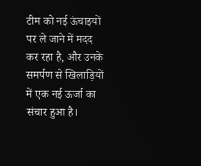टीम को नई ऊंचाइयों पर ले जाने में मदद कर रहा है, और उनके समर्पण से खिलाड़ियों में एक नई ऊर्जा का संचार हुआ है।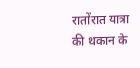रातोंरात यात्रा की थकान के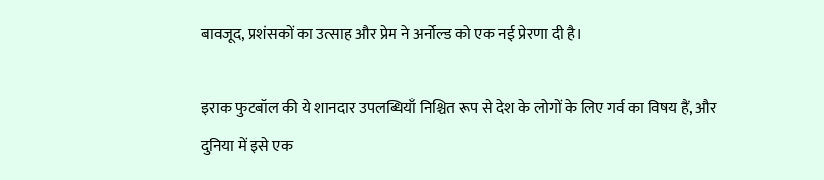बावजूद, प्रशंसकों का उत्साह और प्रेम ने अर्नोल्ड को एक नई प्रेरणा दी है।

इराक फुटबॉल की ये शानदार उपलब्धियाँ निश्चित रूप से देश के लोगों के लिए गर्व का विषय हैं, और दुनिया में इसे एक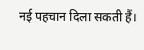नई पहचान दिला सकती हैं।